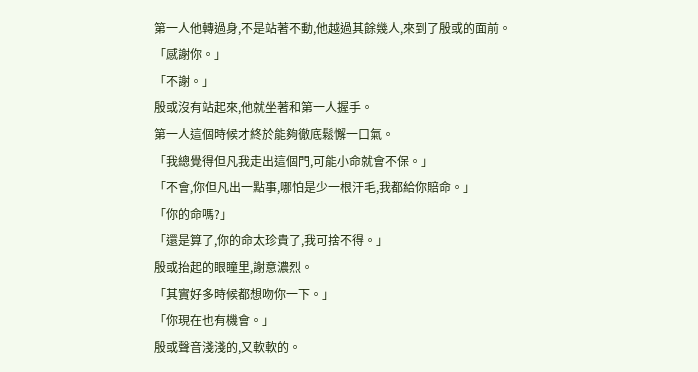第一人他轉過身,不是站著不動,他越過其餘幾人,來到了殷或的面前。
「感謝你。」
「不謝。」
殷或沒有站起來,他就坐著和第一人握手。
第一人這個時候才終於能夠徹底鬆懈一口氣。
「我總覺得但凡我走出這個門,可能小命就會不保。」
「不會,你但凡出一點事,哪怕是少一根汗毛,我都給你賠命。」
「你的命嗎?」
「還是算了,你的命太珍貴了,我可捨不得。」
殷或抬起的眼瞳里,謝意濃烈。
「其實好多時候都想吻你一下。」
「你現在也有機會。」
殷或聲音淺淺的,又軟軟的。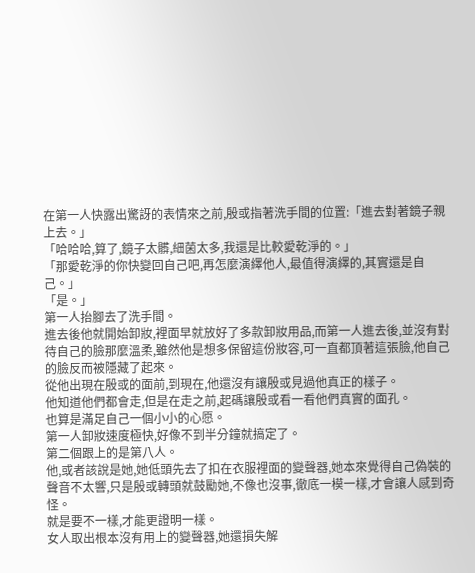在第一人快露出驚訝的表情來之前,殷或指著洗手間的位置:「進去對著鏡子親上去。」
「哈哈哈,算了,鏡子太髒,細菌太多,我還是比較愛乾淨的。」
「那愛乾淨的你快變回自己吧,再怎麼演繹他人,最值得演繹的,其實還是自己。」
「是。」
第一人抬腳去了洗手間。
進去後他就開始卸妝,裡面早就放好了多款卸妝用品,而第一人進去後,並沒有對待自己的臉那麼溫柔,雖然他是想多保留這份妝容,可一直都頂著這張臉,他自己的臉反而被隱藏了起來。
從他出現在殷或的面前,到現在,他還沒有讓殷或見過他真正的樣子。
他知道他們都會走,但是在走之前,起碼讓殷或看一看他們真實的面孔。
也算是滿足自己一個小小的心愿。
第一人卸妝速度極快,好像不到半分鐘就搞定了。
第二個跟上的是第八人。
他,或者該說是她,她低頭先去了扣在衣服裡面的變聲器,她本來覺得自己偽裝的聲音不太響,只是殷或轉頭就鼓勵她,不像也沒事,徹底一模一樣,才會讓人感到奇怪。
就是要不一樣,才能更證明一樣。
女人取出根本沒有用上的變聲器,她還損失解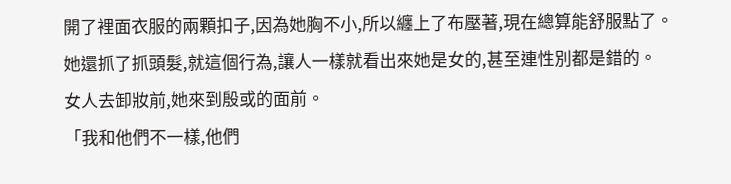開了裡面衣服的兩顆扣子,因為她胸不小,所以纏上了布壓著,現在總算能舒服點了。
她還抓了抓頭髮,就這個行為,讓人一樣就看出來她是女的,甚至連性別都是錯的。
女人去卸妝前,她來到殷或的面前。
「我和他們不一樣,他們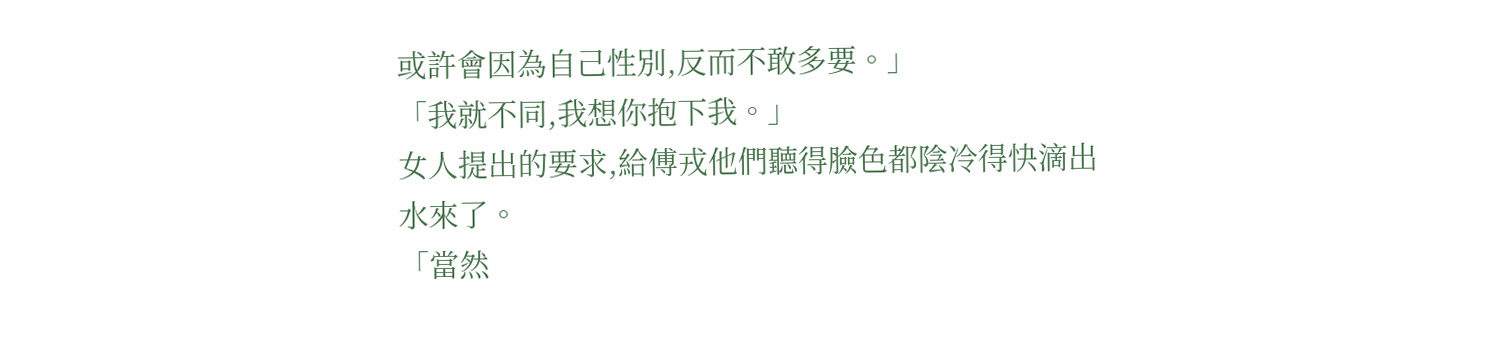或許會因為自己性別,反而不敢多要。」
「我就不同,我想你抱下我。」
女人提出的要求,給傅戎他們聽得臉色都陰冷得快滴出水來了。
「當然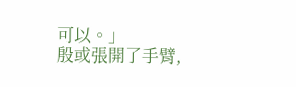可以。」
殷或張開了手臂,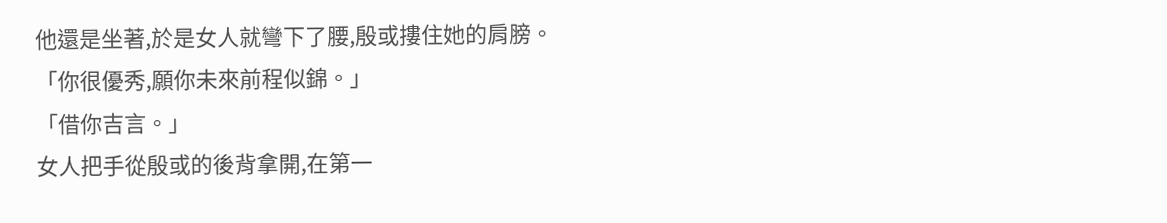他還是坐著,於是女人就彎下了腰,殷或摟住她的肩膀。
「你很優秀,願你未來前程似錦。」
「借你吉言。」
女人把手從殷或的後背拿開,在第一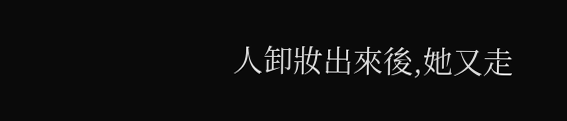人卸妝出來後,她又走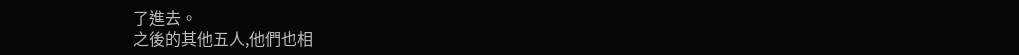了進去。
之後的其他五人,他們也相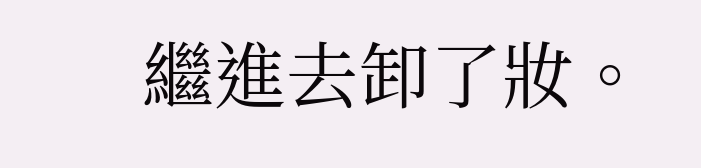繼進去卸了妝。